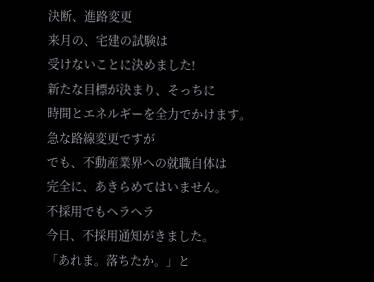決断、進路変更
来月の、宅建の試験は
受けないことに決めました!
新たな目標が決まり、そっちに
時間とエネルギーを全力でかけます。
急な路線変更ですが
でも、不動産業界への就職自体は
完全に、あきらめてはいません。
不採用でもヘラヘラ
今日、不採用通知がきました。
「あれま。落ちたか。」と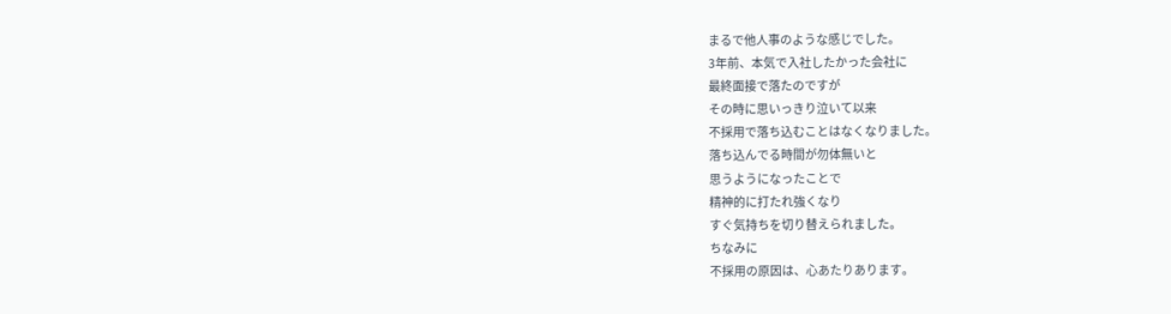まるで他人事のような感じでした。
3年前、本気で入社したかった会社に
最終面接で落たのですが
その時に思いっきり泣いて以来
不採用で落ち込むことはなくなりました。
落ち込んでる時間が勿体無いと
思うようになったことで
精神的に打たれ強くなり
すぐ気持ちを切り替えられました。
ちなみに
不採用の原因は、心あたりあります。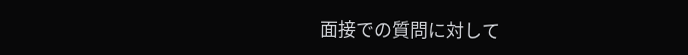面接での質問に対して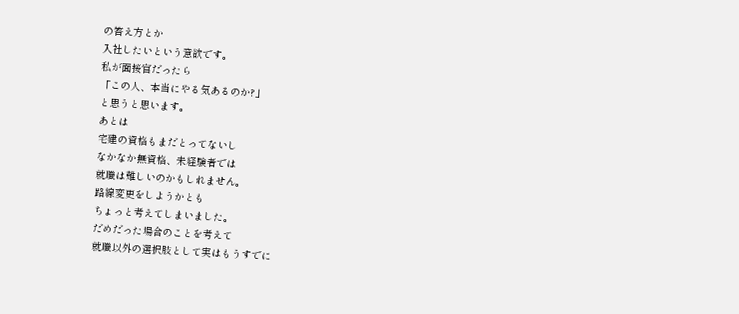の答え方とか
入社したいという意欲です。
私が面接官だったら
「この人、本当にやる気あるのか?」
と思うと思います。
あとは
宅建の資格もまだとってないし
なかなか無資格、未経験者では
就職は難しいのかもしれません。
路線変更をしようかとも
ちょっと考えてしまいました。
だめだった場合のことを考えて
就職以外の選択肢として実はもうすでに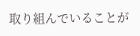取り組んでいることが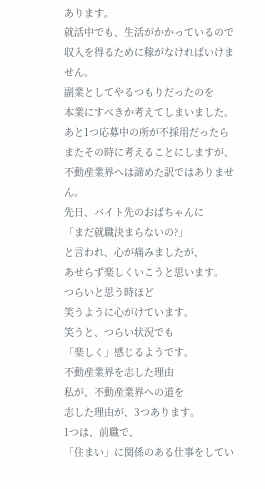あります。
就活中でも、生活がかかっているので
収入を得るために稼がなければいけません。
副業としてやるつもりだったのを
本業にすべきか考えてしまいました。
あと1つ応募中の所が不採用だったら
またその時に考えることにしますが、
不動産業界へは諦めた訳ではありません。
先日、バイト先のおばちゃんに
「まだ就職決まらないの?」
と言われ、心が痛みましたが、
あせらず楽しくいこうと思います。
つらいと思う時ほど
笑うように心がけています。
笑うと、つらい状況でも
「楽しく」感じるようです。
不動産業界を志した理由
私が、不動産業界への道を
志した理由が、3つあります。
1つは、前職で、
「住まい」に関係のある仕事をしてい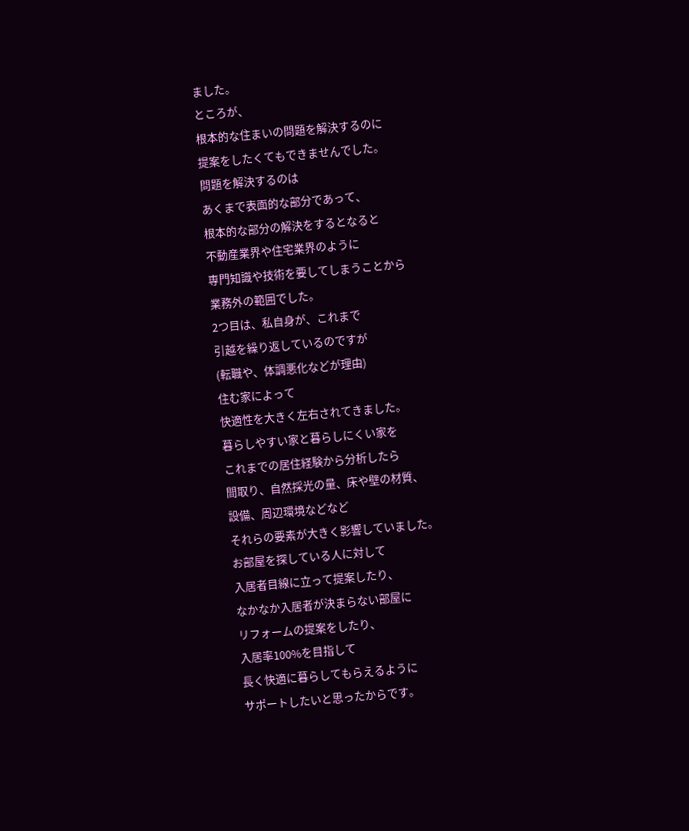ました。
ところが、
根本的な住まいの問題を解決するのに
提案をしたくてもできませんでした。
問題を解決するのは
あくまで表面的な部分であって、
根本的な部分の解決をするとなると
不動産業界や住宅業界のように
専門知識や技術を要してしまうことから
業務外の範囲でした。
2つ目は、私自身が、これまで
引越を繰り返しているのですが
(転職や、体調悪化などが理由)
住む家によって
快適性を大きく左右されてきました。
暮らしやすい家と暮らしにくい家を
これまでの居住経験から分析したら
間取り、自然採光の量、床や壁の材質、
設備、周辺環境などなど
それらの要素が大きく影響していました。
お部屋を探している人に対して
入居者目線に立って提案したり、
なかなか入居者が決まらない部屋に
リフォームの提案をしたり、
入居率100%を目指して
長く快適に暮らしてもらえるように
サポートしたいと思ったからです。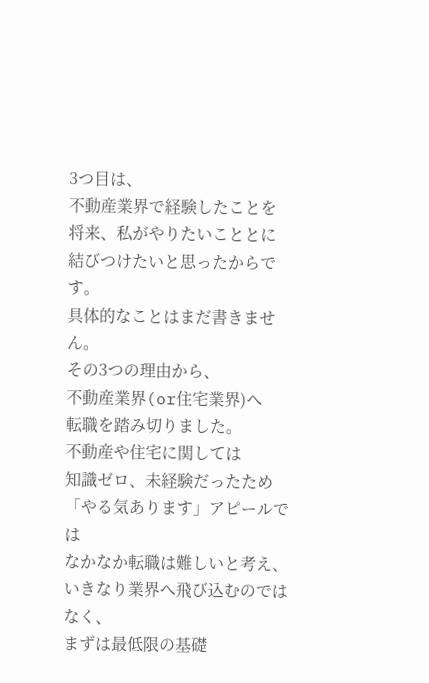3つ目は、
不動産業界で経験したことを
将来、私がやりたいこととに
結びつけたいと思ったからです。
具体的なことはまだ書きません。
その3つの理由から、
不動産業界(or住宅業界)へ
転職を踏み切りました。
不動産や住宅に関しては
知識ゼロ、未経験だったため
「やる気あります」アピールでは
なかなか転職は難しいと考え、
いきなり業界へ飛び込むのではなく、
まずは最低限の基礎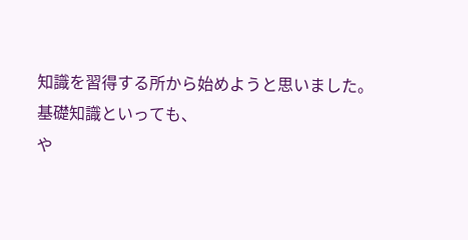知識を習得する所から始めようと思いました。
基礎知識といっても、
や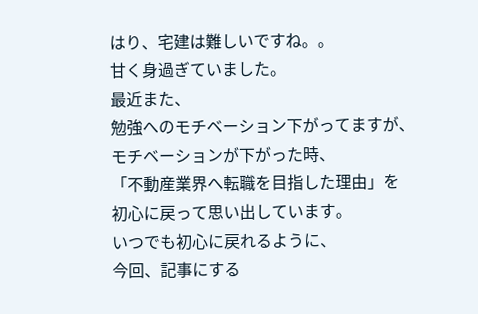はり、宅建は難しいですね。。
甘く身過ぎていました。
最近また、
勉強へのモチベーション下がってますが、
モチベーションが下がった時、
「不動産業界へ転職を目指した理由」を
初心に戻って思い出しています。
いつでも初心に戻れるように、
今回、記事にする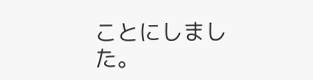ことにしました。